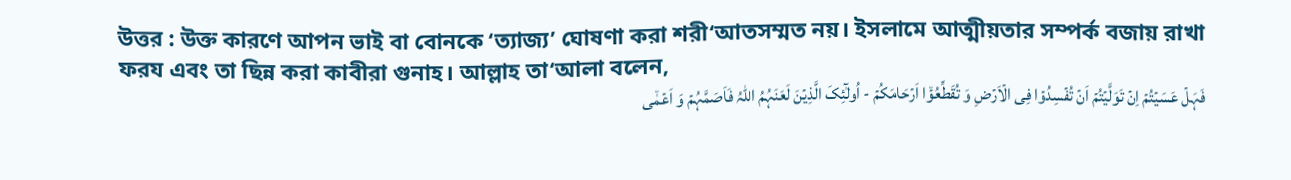উত্তর : উক্ত কারণে আপন ভাই বা বোনকে ‘ত্যাজ্য’ ঘোষণা করা শরী‘আতসম্মত নয়। ইসলামে আত্মীয়তার সম্পর্ক বজায় রাখা ফরয এবং তা ছিন্ন করা কাবীরা গুনাহ। আল্লাহ তা‘আলা বলেন,
فَہَلۡ عَسَیۡتُمۡ اِنۡ تَوَلَّیۡتُمۡ اَنۡ تُفۡسِدُوۡا فِی الۡاَرۡضِ وَ تُقَطِّعُوۡۤا اَرۡحَامَکُمۡ - اُولٰٓئِکَ الَّذِیۡنَ لَعَنَہُمُ اللّٰہُ فَاَصَمَّہُمۡ وَ اَعۡمٰۤی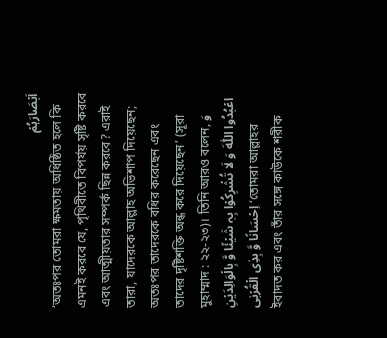اَبۡصَارَہُمۡ
‘অতঃপর তোমরা ক্ষমতায় অধিষ্ঠিত হলে কি এমনই করবে যে, পৃথিবীতে বিপর্যয় সৃষ্টি করবে এবং আত্মীয়তার সম্পর্ক ছিন্ন করবে? এরাই তারা, যাদেরকে আল্লাহ অভিশাপ দিয়েছেন; অতঃপর তাদেরকে বধির করেছেন এবং তাদের দৃষ্টিশক্তি অন্ধ করে দিয়েছেন’ (সূরা মুহাম্মাদ : ২২-২৩)। তিনি আরও বলেন, وَ اعۡبُدُوا اللّٰہَ وَ لَا تُشۡرِکُوۡا بِہٖ شَیۡئًا وَّ بِالۡوَالِدَیۡنِ اِحۡسَانًا وَّ بِذِی الۡقُرۡبٰی ‘তোমরা আল্লাহর ইবাদত কর এবং তাঁর সঙ্গে কাউকে শরীক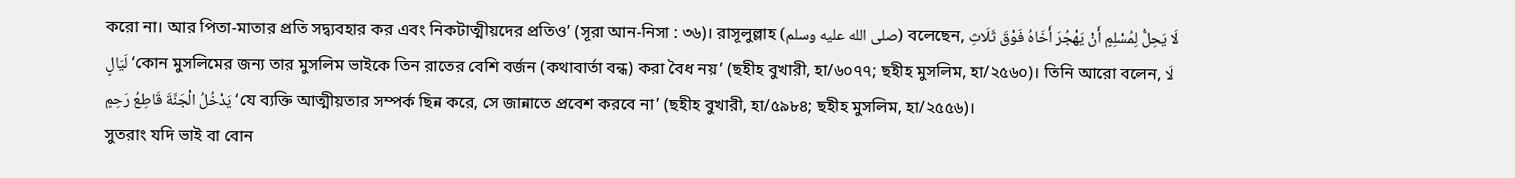করো না। আর পিতা-মাতার প্রতি সদ্ব্যবহার কর এবং নিকটাত্মীয়দের প্রতিও’ (সূরা আন-নিসা : ৩৬)। রাসূলুল্লাহ (صلى الله عليه وسلم) বলেছেন, لَا يَحِلُّ لِمُسْلِمٍ أَنْ يَهْجُرَ أَخَاهُ فَوْقَ ثَلَاثِ لَيَالٍ ‘কোন মুসলিমের জন্য তার মুসলিম ভাইকে তিন রাতের বেশি বর্জন (কথাবার্তা বন্ধ) করা বৈধ নয়’ (ছহীহ বুখারী, হা/৬০৭৭; ছহীহ মুসলিম, হা/২৫৬০)। তিনি আরো বলেন, لَا يَدْخُلُ الْجَنَّةَ قَاطِعُ رَحِمٍ ‘যে ব্যক্তি আত্মীয়তার সম্পর্ক ছিন্ন করে, সে জান্নাতে প্রবেশ করবে না’ (ছহীহ বুখারী, হা/৫৯৮৪; ছহীহ মুসলিম, হা/২৫৫৬)।
সুতরাং যদি ভাই বা বোন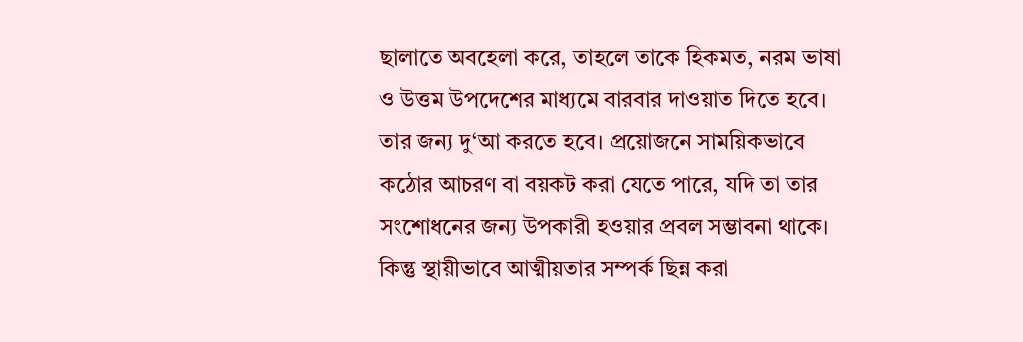ছালাতে অবহেলা করে, তাহলে তাকে হিকমত, নরম ভাষা ও উত্তম উপদেশের মাধ্যমে বারবার দাওয়াত দিতে হবে। তার জন্য দু‘আ করতে হবে। প্রয়োজনে সাময়িকভাবে কঠোর আচরণ বা বয়কট করা যেতে পারে, যদি তা তার সংশোধনের জন্য উপকারী হওয়ার প্রবল সম্ভাবনা থাকে। কিন্তু স্থায়ীভাবে আত্মীয়তার সম্পর্ক ছিন্ন করা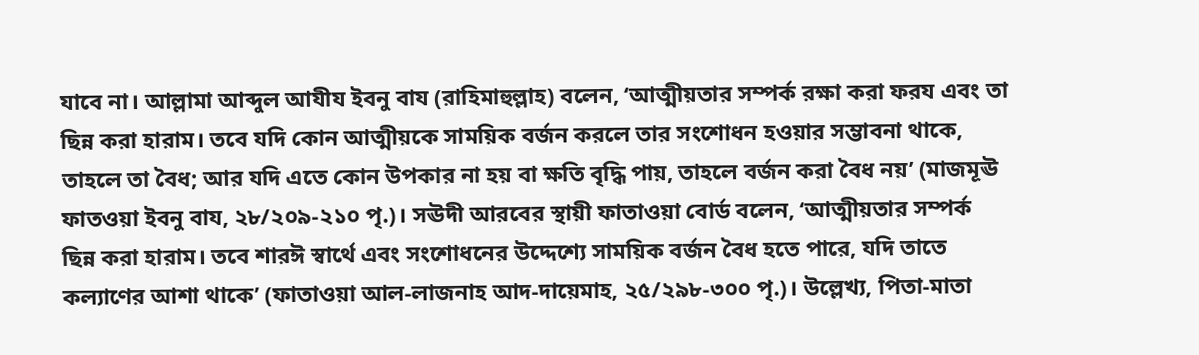যাবে না। আল্লামা আব্দুল আযীয ইবনু বায (রাহিমাহুল্লাহ) বলেন, ‘আত্মীয়তার সম্পর্ক রক্ষা করা ফরয এবং তা ছিন্ন করা হারাম। তবে যদি কোন আত্মীয়কে সাময়িক বর্জন করলে তার সংশোধন হওয়ার সম্ভাবনা থাকে, তাহলে তা বৈধ; আর যদি এতে কোন উপকার না হয় বা ক্ষতি বৃদ্ধি পায়, তাহলে বর্জন করা বৈধ নয়’ (মাজমূঊ ফাতওয়া ইবনু বায, ২৮/২০৯-২১০ পৃ.)। সঊদী আরবের স্থায়ী ফাতাওয়া বোর্ড বলেন, ‘আত্মীয়তার সম্পর্ক ছিন্ন করা হারাম। তবে শারঈ স্বার্থে এবং সংশোধনের উদ্দেশ্যে সাময়িক বর্জন বৈধ হতে পারে, যদি তাতে কল্যাণের আশা থাকে’ (ফাতাওয়া আল-লাজনাহ আদ-দায়েমাহ, ২৫/২৯৮-৩০০ পৃ.)। উল্লেখ্য, পিতা-মাতা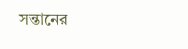সন্তানের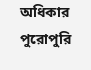অধিকার পুরোপুরি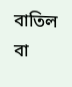বাতিল বা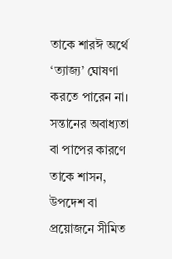তাকে শারঈ অর্থে ‘ত্যাজ্য’ ঘোষণা করতে পারেন না। সন্তানের অবাধ্যতা বা পাপের কারণে তাকে শাসন, উপদেশ বা প্রয়োজনে সীমিত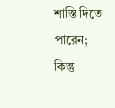শাস্তি দিতে পারেন; কিন্তু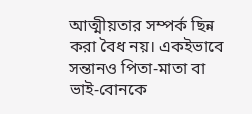আত্মীয়তার সম্পর্ক ছিন্ন করা বৈধ নয়। একইভাবে সন্তানও পিতা-মাতা বা ভাই-বোনকে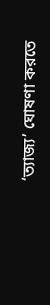‘ত্যাজ্য’ ঘোষণা করতে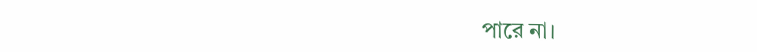পারে না।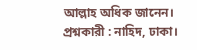আল্লাহ অধিক জানেন।
প্রশ্নকারী : নাহিদ, ঢাকা।